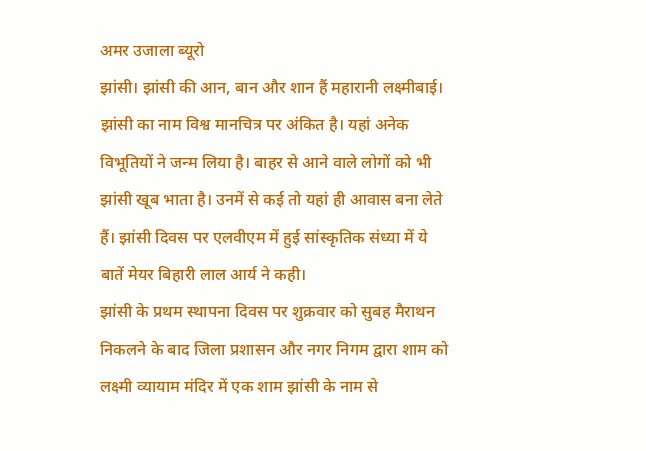अमर उजाला ब्यूरो
झांसी। झांसी की आन, बान और शान हैं महारानी लक्ष्मीबाई। झांसी का नाम विश्व मानचित्र पर अंकित है। यहां अनेक विभूतियों ने जन्म लिया है। बाहर से आने वाले लोगों को भी झांसी खूब भाता है। उनमें से कई तो यहां ही आवास बना लेते हैं। झांसी दिवस पर एलवीएम में हुई सांस्कृतिक संध्या में ये बातें मेयर बिहारी लाल आर्य ने कही।
झांसी के प्रथम स्थापना दिवस पर शुक्रवार को सुबह मैराथन निकलने के बाद जिला प्रशासन और नगर निगम द्वारा शाम को लक्ष्मी व्यायाम मंदिर में एक शाम झांसी के नाम से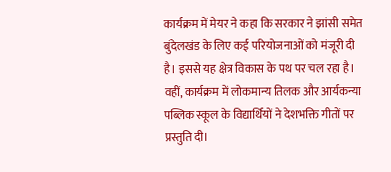कार्यक्रम में मेयर ने कहा कि सरकार ने झांसी समेत बुंदेलखंड के लिए कई परियोजनाओं को मंजूरी दी है। इससे यह क्षेत्र विकास के पथ पर चल रहा है। वहीं, कार्यक्रम में लोकमान्य तिलक और आर्यकन्या पब्लिक स्कूल के विद्यार्थियों ने देशभक्ति गीतों पर प्रस्तुति दी।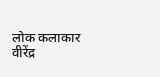लोक कलाकार वीरेंद्र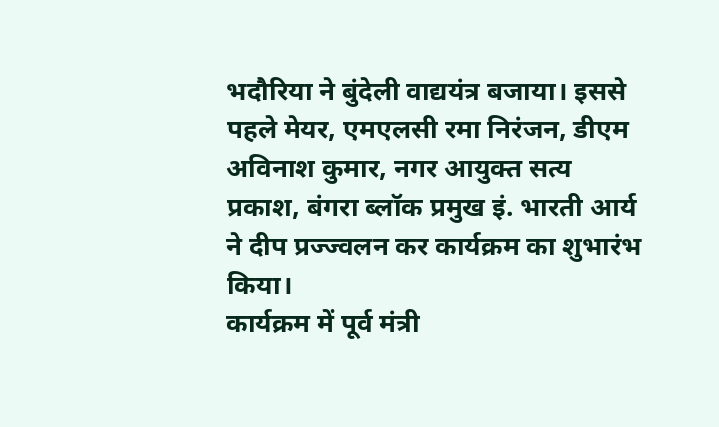भदौरिया ने बुंदेली वाद्ययंत्र बजाया। इससे पहले मेयर, एमएलसी रमा निरंजन, डीएम अविनाश कुमार, नगर आयुक्त सत्य प्रकाश, बंगरा ब्लॉक प्रमुख इं. भारती आर्य ने दीप प्रज्ज्वलन कर कार्यक्रम का शुभारंभ किया।
कार्यक्रम में पूर्व मंत्री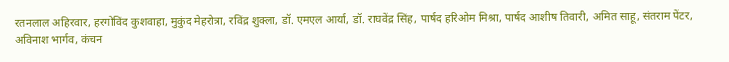रतनलाल अहिरवार, हरगोविंद कुशवाहा, मुकुंद मेहरोत्रा, रविंद्र शुक्ला, डॉ. एमएल आर्या, डॉ. राघवेंद्र सिंह, पार्षद हरिओम मिश्रा, पार्षद आशीष तिवारी, अमित साहू, संतराम पेंटर, अविनाश भार्गव, कंचन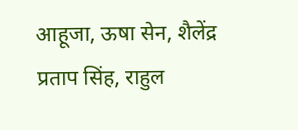आहूजा, ऊषा सेन, शैलेंद्र प्रताप सिंह, राहुल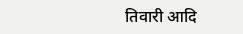तिवारी आदि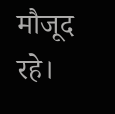मौजूद रहे।